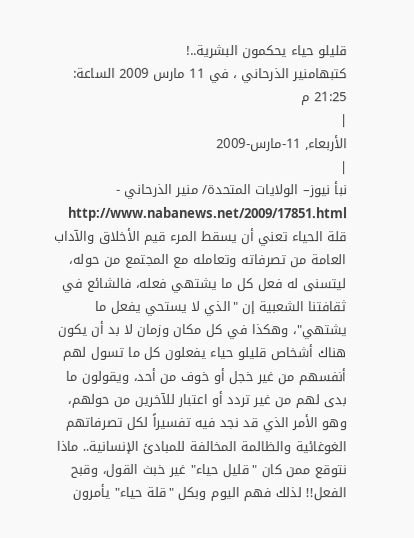قليلو حياء يحكمون البشرية..!
كتبهامنير الذرحاني ، في 11 مارس 2009 الساعة: 21:25 م
|
الأربعاء, 11-مارس-2009
|
نبأ نيوز– الولايات المتحدة/ منير الذرحاني -
http://www.nabanews.net/2009/17851.html قلة الحياء تعني أن يسقط المرء قيم الأخلاق والآداب العامة من تصرفاته وتعامله مع المجتمع من حوله، ليتسنى له فعل كل ما يشتهي فعله، فالشائع في ثقافتنا الشعبية إن "الذي لا يستحي يفعل ما يشتهي"، وهكذا في كل مكان وزمان لا بد أن يكون هناك أشخاص قليلو حياء يفعلون كل ما تسول لهم أنفسهم من غير خجل أو خوف من أحد، ويقولون ما بدى لهم من غير تردد أو اعتبار للآخرين من حولهم، وهو الأمر الذي قد نجد فيه تفسيراً لكل تصرفاتهم الغوغائية والظالمة المخالفة للمبادئ الإنسانية.. ماذا نتوقع ممن كان "قليل حياء" غير خبث القول، وقبح الفعل!! لذلك فهم اليوم وبكل "قلة حياء" يأمرون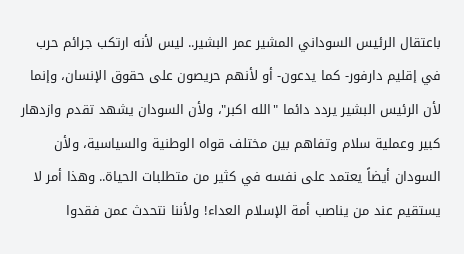باعتقال الرئيس السوداني المشير عمر البشير.. ليس لأنه ارتكب جرائم حرب في إقليم دارفور- كما يدعون- أو لأنهم حريصون على حقوق الإنسان، وإنما لأن الرئيس البشير يردد دائما "الله اكبر"، ولأن السودان يشهد تقدم وازدهار كبير وعملية سلام وتفاهم بين مختلف قواه الوطنية والسياسية، ولأن السودان أيضاً يعتمد على نفسه في كثير من متطلبات الحياة.. وهذا أمر لا يستقيم عند من يناصب أمة الإسلام العداء! ولأننا نتحدث عمن فقدوا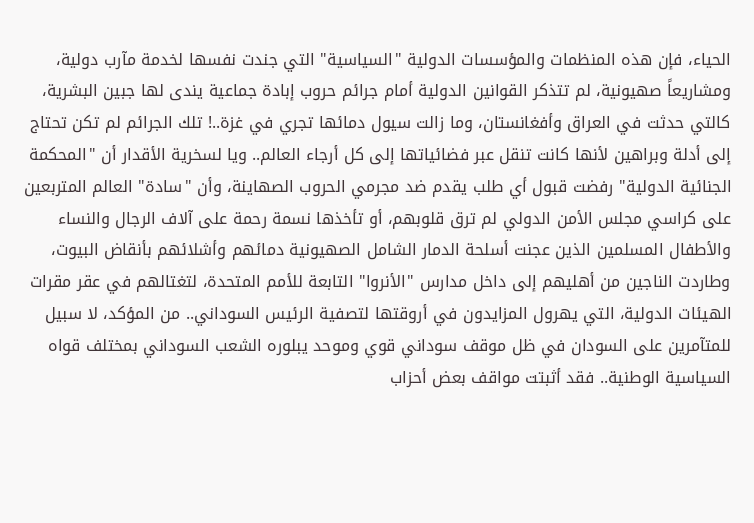الحياء، فإن هذه المنظمات والمؤسسات الدولية "السياسية" التي جندت نفسها لخدمة مآرب دولية، ومشاريعاً صهيونية، لم تتذكر القوانين الدولية أمام جرائم حروب إبادة جماعية يندى لها جبين البشرية، كالتي حدثت في العراق وأفغانستان، وما زالت سيول دمائها تجري في غزة..! تلك الجرائم لم تكن تحتاج إلى أدلة وبراهين لأنها كانت تنقل عبر فضائياتها إلى كل أرجاء العالم.. ويا لسخرية الأقدار أن "المحكمة الجنائية الدولية" رفضت قبول أي طلب يقدم ضد مجرمي الحروب الصهاينة، وأن "سادة" العالم المتربعين على كراسي مجلس الأمن الدولي لم ترق قلوبهم، أو تأخذها نسمة رحمة على آلاف الرجال والنساء والأطفال المسلمين الذين عجنت أسلحة الدمار الشامل الصهيونية دمائهم وأشلائهم بأنقاض البيوت، وطاردت الناجين من أهليهم إلى داخل مدارس "الأنروا" التابعة للأمم المتحدة، لتغتالهم في عقر مقرات الهيئات الدولية، التي يهرول المزايدون في أروقتها لتصفية الرئيس السوداني.. من المؤكد، لا سبيل للمتآمرين على السودان في ظل موقف سوداني قوي وموحد يبلوره الشعب السوداني بمختلف قواه السياسية الوطنية.. فقد أثبتت مواقف بعض أحزاب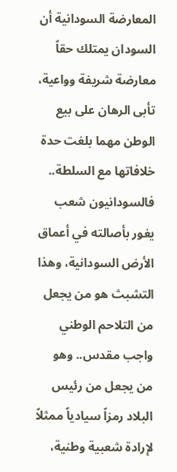المعارضة السودانية أن السودان يمتلك حقاً معارضة شريفة وواعية، تأبى الرهان على بيع الوطن مهما بلغت حدة خلافاتها مع السلطة.. فالسودانيون شعب يغور بأصالته في أعماق الأرض السودانية، وهذا التشبث هو من يجعل من التلاحم الوطني واجب مقدس.. وهو من يجعل من رئيس البلاد رمزاً سيادياً ممثلاً لإرادة شعبية وطنية،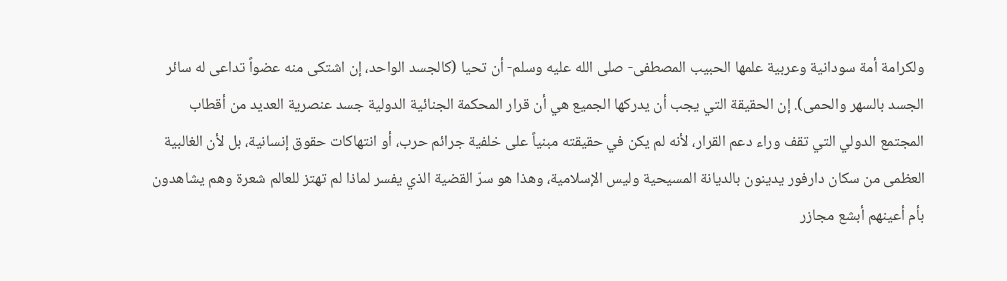ولكرامة أمة سودانية وعربية علمها الحبيب المصطفى- صلى الله عليه وسلم- أن تحيا (كالجسد الواحد، إن اشتكى منه عضواً تداعى له سائر الجسد بالسهر والحمى). إن الحقيقة التي يجب أن يدركها الجميع هي أن قرار المحكمة الجنائية الدولية جسد عنصرية العديد من أقطاب المجتمع الدولي التي تقف وراء دعم القرار، لأنه لم يكن في حقيقته مبنياً على خلفية جرائم حرب، أو انتهاكات حقوق إنسانية، بل لأن الغالبية العظمى من سكان دارفور يدينون بالديانة المسيحية وليس الإسلامية، وهذا هو سرّ القضية الذي يفسر لماذا لم تهتز للعالم شعرة وهم يشاهدون بأم أعينهم أبشع مجازر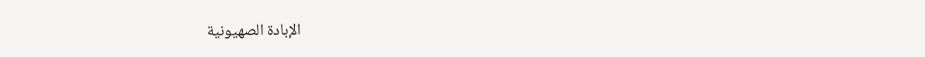الإبادة الصهيونية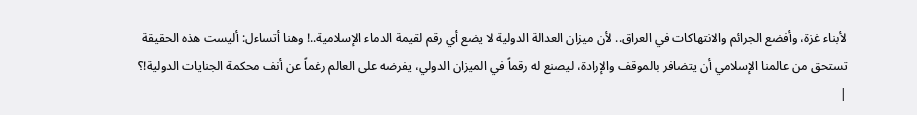لأبناء غزة، وأفضع الجرائم والانتهاكات في العراق.. لأن ميزان العدالة الدولية لا يضع أي رقم لقيمة الدماء الإسلامية..! وهنا أتساءل: أليست هذه الحقيقة تستحق من عالمنا الإسلامي أن يتضافر بالموقف والإرادة، ليصنع له رقماً في الميزان الدولي، يفرضه على العالم رغماً عن أنف محكمة الجنايات الدولية!؟ |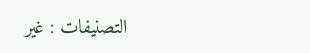التصنيفات : غير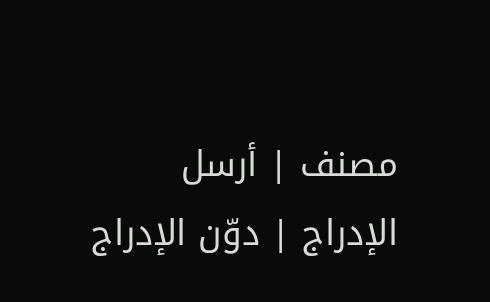مصنف | أرسل الإدراج | دوّن الإدراج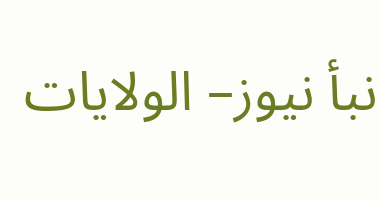نبأ نيوز– الولايات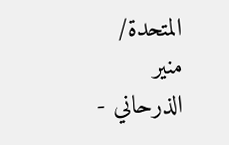المتحدة/ منير الذرحاني -